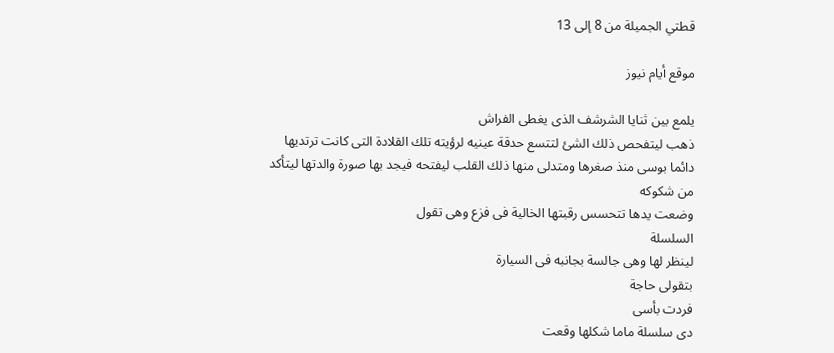قطتي الجميلة من 8 إلى 13

موقع أيام نيوز

يلمع بين ثنايا الشرشف الذى يغطى الفراش
ذهب ليتفحص ذلك الشئ لتتسع حدقة عينيه لرؤيته تلك القلادة التى كانت ترتديها دائما بوسى منذ صغرها ومتدلى منها ذلك القلب ليفتحه فيجد بها صورة والدتها ليتأكد من شكوكه
وضعت يدها تتحسس رقبتها الخالية فى فزع وهى تقول
السلسلة
لينظر لها وهى جالسة بجانبه فى السيارة
بتقولى حاجة
فردت بأسى
دى سلسلة ماما شكلها وقعت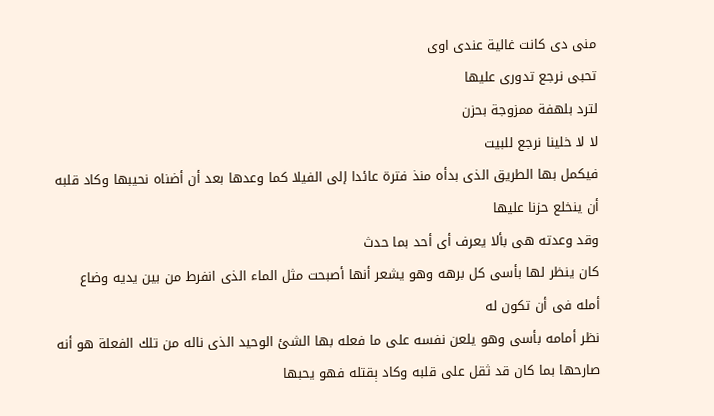منى دى كانت غالية عندى اوى
تحبى نرجع تدورى عليها
لترد بلهفة ممزوجة بحزن
لا لا خلينا نرجع للبيت
فيكمل بها الطريق الذى بدأه منذ فترة عائدا إلى الفيلا كما وعدها بعد أن أضناه نحيبها وكاد قلبه أن ينخلع حزنا عليها
وقد وعدته هى بألا يعرف أى أحد بما حدث
كان ينظر لها بأسى كل برهه وهو يشعر أنها أصبحت مثل الماء الذى انفرط من بين يديه وضاع أمله فى أن تكون له
نظر أمامه بأسى وهو يلعن نفسه على ما فعله بها الشئ الوحيد الذى ناله من تلك الفعلة هو أنه صارحها بما كان قد ثقل على قلبه وكاد ېقتله فهو يحبها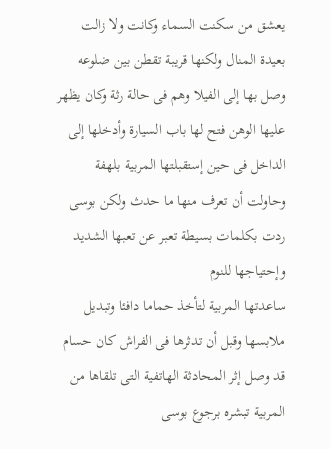يعشق من سكنت السماء وكانت ولا زالت بعيدة المنال ولكنها قريبة تقطن بين ضلوعه
وصل بها إلى الفيلا وهم فى حالة رثة وكان يظهر عليها الوهن فتح لها باب السيارة وأدخلها إلى الداخل فى حين إستقبلتها المربية بلهفة وحاولت أن تعرف منها ما حدث ولكن بوسى ردت بكلمات بسيطة تعبر عن تعبها الشديد وإحتياجها للنوم
ساعدتها المربية لتأخذ حماما دافئا وتبديل ملابسها وقبل أن تدثرها فى الفراش كان حسام قد وصل إثر المحادثة الهاتفية التى تلقاها من المربية تبشره برجوع بوسى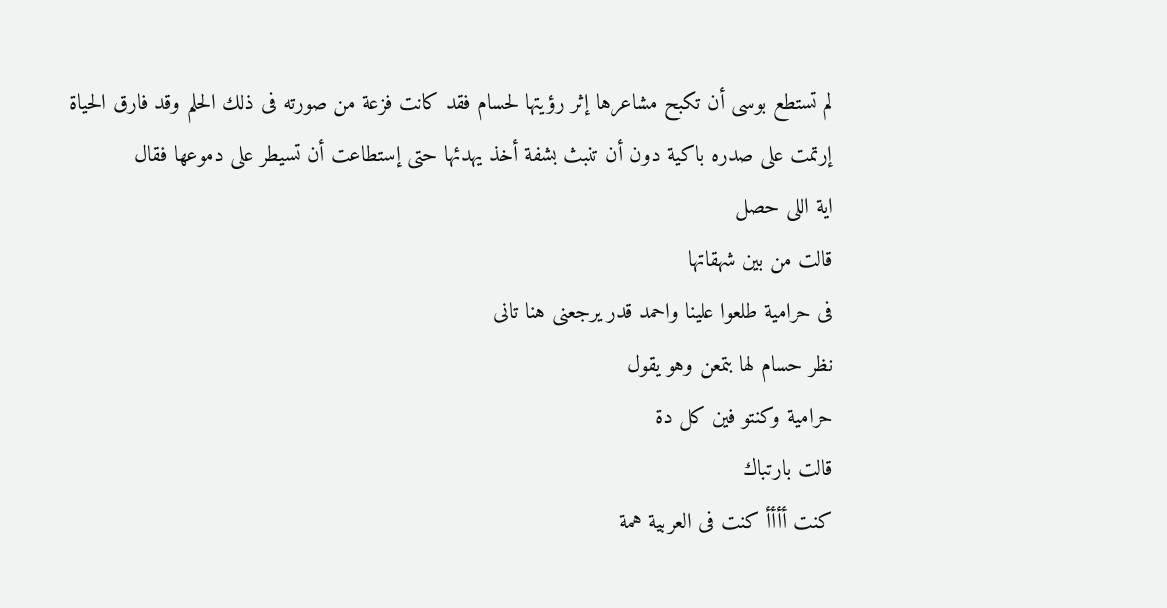لم تستطع بوسى أن تكبح مشاعرها إثر رؤيتها لحسام فقد كانت فزعة من صورته فى ذلك الحلم وقد فارق الحياة
إرتمت على صدره باكية دون أن تنبث بشفة أخذ يهدئها حتى إستطاعت أن تسيطر على دموعها فقال
اية اللى حصل
قالت من بين شهقاتها
فى حرامية طلعوا علينا واحمد قدر يرجعنى هنا تانى
نظر حسام لها بتمعن وهو يقول
حرامية وكنتو فين كل دة
قالت بارتباك
كنت أأأأ كنت فى العربية همة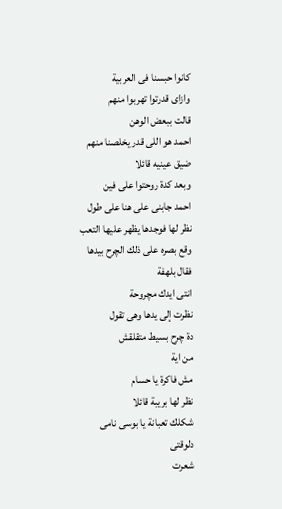كانوا حبسنا فى العربية
وازاى قدرتوا تهربوا منهم
قالت ببعض الوهن
احمد هو اللى قدر يخلصنا منهم
ضيق عينيه قائلا
وبعد كدة روحتوا على فين
احمد جابنى على هنا على طول
نظر لها فوجدها يظهر عليها التعب وقع بصره على ذلك الچرح بيدها فقال بلهفة
انتى ايدك مچروحة
نظرت إلى يدها وهى تقول
دة چرح بسيط متقلقش
من اية
مش فاكرة يا حسام
نظر لها بريبة قائلا
شكلك تعبانة يا بوسى نامى دلوقتى
شعرت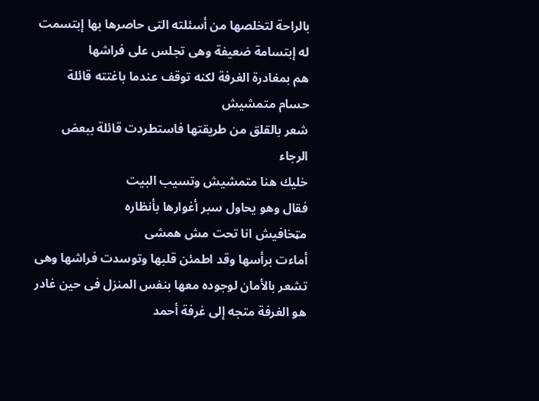بالراحة لتخلصها من أسئلته التى حاصرها بها إبتسمت له إبتسامة ضعيفة وهى تجلس على فراشها
هم بمغادرة الغرفة لكنه توقف عندما باغتته قائلة
حسام متمشيش
شعر بالقلق من طريقتها فاستطردت قائلة ببعض الرجاء
خليك هنا متمشيش وتسيب البيت
فقال وهو يحاول سبر أغوارها بأنظاره
مټخافيش انا تحت مش همشى
أماءت برأسها وقد اطمئن قلبها وتوسدت فراشها وهى تشعر بالأمان لوجوده معها بنفس المنزل فى حين غادر هو الغرفة متجه إلى غرفة أحمد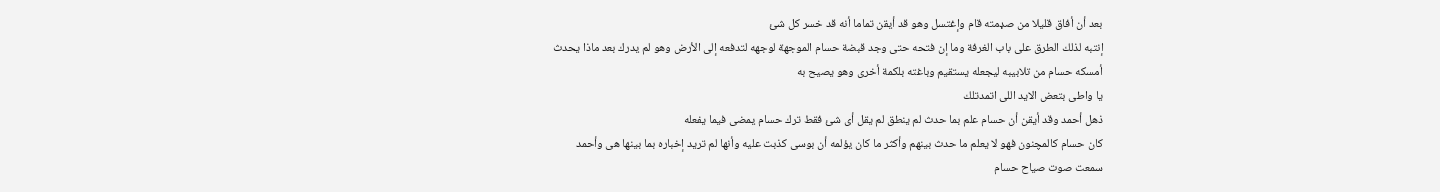بعد أن أفاق قليلا من صډمته قام وإغتسل وهو قد أيقن تماما أنه قد خسر كل شئ
إنتبه لذلك الطرق على باب الغرفة وما إن فتحه حتى وجد قبضة حسام الموجهة لوجهه لتدفعه إلى الأرض وهو لم يدرك بعد ماذا يحدث
أمسكه حسام من تلابيبه ليجعله يستقيم وباغته بلكمة أخرى وهو يصيح به
يا واطى بتعض الايد اللى اتمدتلك
ذهل أحمد وقد أيقن أن حسام علم بما حدث لم ينطق لم يقل أى شئ فقط ترك حسام يمضى فيما يفعله
كان حسام كالمچنون فهو لا يعلم ما حدث بينهم وأكثر ما كان يؤلمه أن بوسى كذبت عليه وأنها لم تريد إخباره بما بينها هى وأحمد
سمعت صوت صياح حسام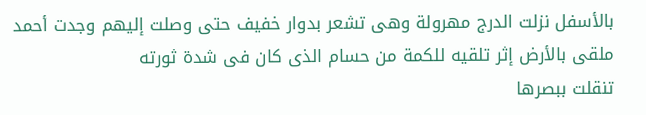بالأسفل نزلت الدرج مهرولة وهى تشعر بدوار خفيف حتى وصلت إليهم وجدت أحمد ملقى بالأرض إثر تلقيه للكمة من حسام الذى كان فى شدة ثورته
تنقلت ببصرها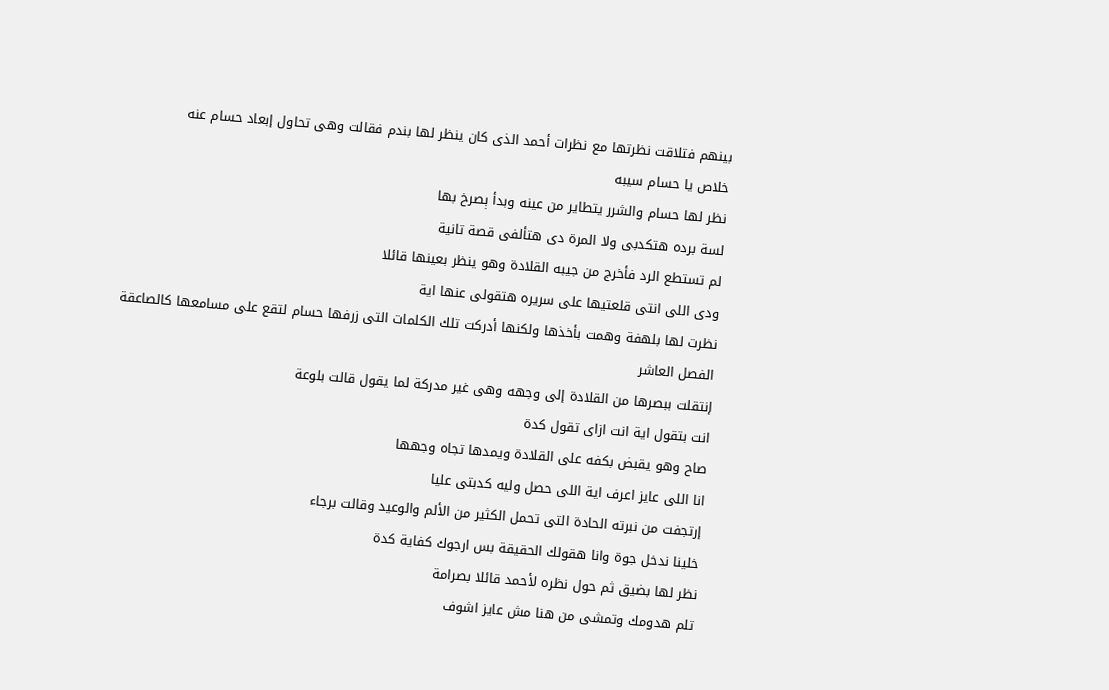بينهم فتلاقت نظرتها مع نظرات أحمد الذى كان ينظر لها بندم فقالت وهى تحاول إبعاد حسام عنه
خلاص يا حسام سيبه
نظر لها حسام والشرر يتطاير من عينه وبدأ ېصرخ بها
لسة برده هتكدبى ولا المرة دى هتألفى قصة تانية
لم تستطع الرد فأخرج من جيبه القلادة وهو ينظر بعينها قائلا
ودى اللى انتى قلعتيها على سريره هتقولى عنها اية
نظرت لها بلهفة وهمت بأخذها ولكنها أدركت تلك الكلمات التى زرفها حسام لتقع على مسامعها كالصاعقة
الفصل العاشر
إنتقلت ببصرها من القلادة إلى وجهه وهى غير مدركة لما يقول قالت بلوعة
انت بتقول اية انت ازاى تقول كدة
صاح وهو يقبض بكفه على القلادة ويمدها تجاه وجهها
انا اللى عايز اعرف اية اللى حصل وليه كدبتى عليا
إرتجفت من نبرته الحادة التى تحمل الكثير من الألم والوعيد وقالت برجاء
خلينا ندخل جوة وانا هقولك الحقيقة بس ارجوك كفاية كدة
نظر لها بضيق ثم حول نظره لأحمد قائلا بصرامة
تلم هدومك وتمشى من هنا مش عايز اشوف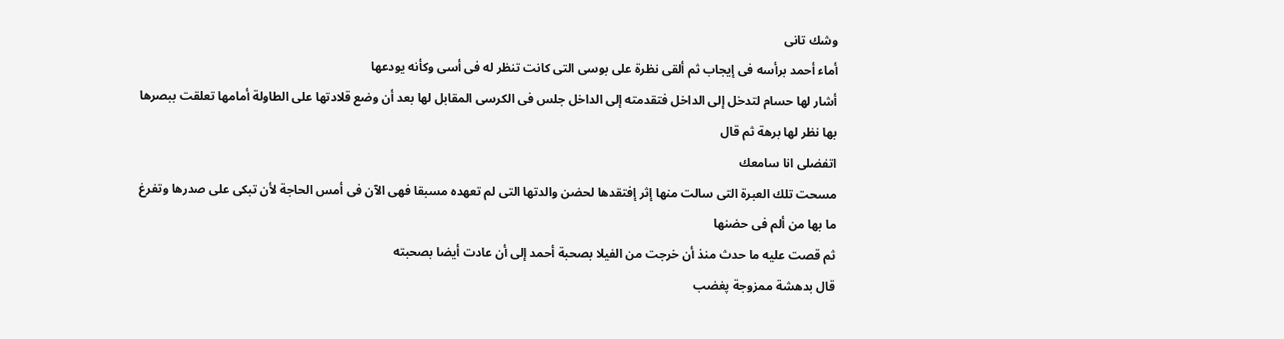وشك تانى
أماء أحمد برأسه فى إيجاب ثم ألقى نظرة على بوسى التى كانت تنظر له فى أسى وكأنه يودعها
أشار لها حسام لتدخل إلى الداخل فتقدمته إلى الداخل جلس فى الكرسى المقابل لها بعد أن وضع قلادتها على الطاولة أمامها تعلقت ببصرها بها نظر لها برهة ثم قال
اتفضلى انا سامعك
مسحت تلك العبرة التى سالت منها إثر إفتقدها لحضن والدتها التى لم تعهده مسبقا فهى الآن فى أمس الحاجة لأن تبكى على صدرها وتفرغ ما بها من ألم فى حضنها
ثم قصت عليه ما حدث منذ أن خرجت من الفيلا بصحبة أحمد إلى أن عادت أيضا بصحبته
قال بدهشة ممزوجة پغضب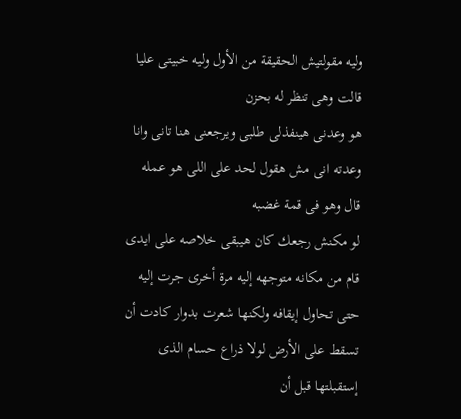وليه مقولتيش الحقيقة من الأول وليه خبيتى عليا
قالت وهى تنظر له بحزن
هو وعدنى هينفذلى طلبى ويرجعنى هنا تانى وانا وعدته انى مش هقول لحد على اللى هو عمله
قال وهو فى قمة غضبه
لو مكنش رجعك كان هيبقى خلاصه على ايدى
قام من مكانه متوجهه إليه مرة أخرى جرت إليه حتى تحاول إيقافه ولكنها شعرت بدوار كادت أن تسقط على الأرض لولا ذراع حسام الذى إستقبلتها قبل أن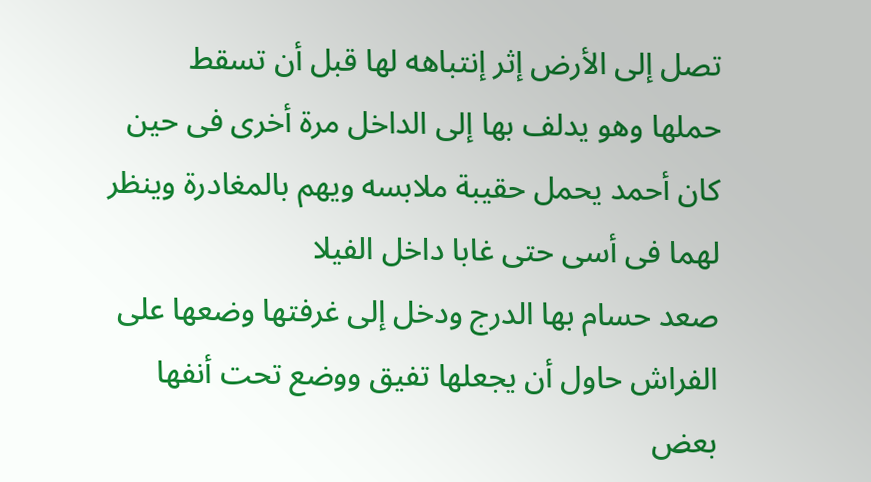تصل إلى الأرض إثر إنتباهه لها قبل أن تسقط
حملها وهو يدلف بها إلى الداخل مرة أخرى فى حين كان أحمد يحمل حقيبة ملابسه ويهم بالمغادرة وينظر لهما فى أسى حتى غابا داخل الفيلا
صعد حسام بها الدرج ودخل إلى غرفتها وضعها على الفراش حاول أن يجعلها تفيق ووضع تحت أنفها بعض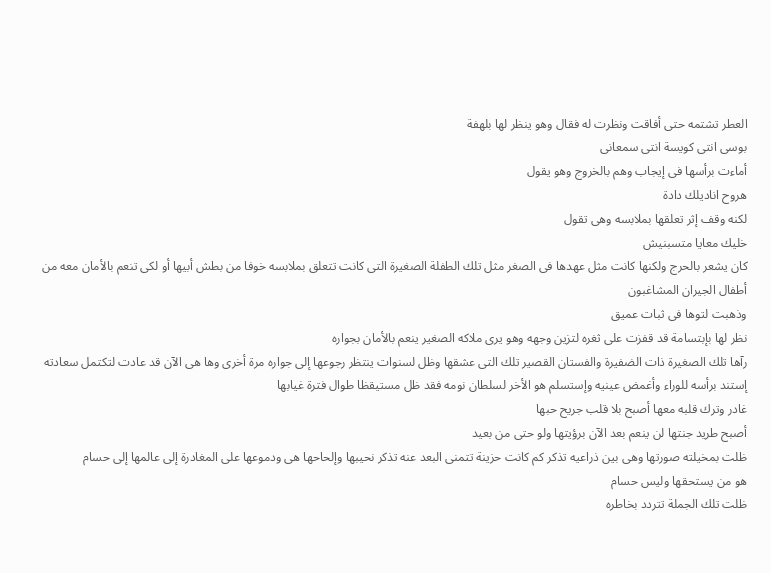العطر تشتمه حتى أفاقت ونظرت له فقال وهو ينظر لها بلهفة
بوسى انتى كويسة انتى سمعانى
أماءت برأسها فى إيجاب وهم بالخروج وهو يقول
هروح اناديلك دادة
لكنه وقف إثر تعلقها بملابسه وهى تقول
خليك معايا متسبنيش
كان يشعر بالحرج ولكنها كانت مثل عهدها فى الصغر مثل تلك الطفلة الصغيرة التى كانت تتعلق بملابسه خوفا من بطش أبيها أو لكى تنعم بالأمان معه من أطفال الجيران المشاغبون
وذهبت لتوها فى ثبات عميق
نظر لها بإبتسامة قد قفزت على ثغره لتزين وجهه وهو يرى ملاكه الصغير ينعم بالأمان بجواره
رآها تلك الصغيرة ذات الضفيرة والفستان القصير تلك التى عشقها وظل لسنوات ينتظر رجوعها إلى جواره مرة أخرى وها هى الآن قد عادت لتكتمل سعادته
إستند برأسه للوراء وأغمض عينيه وإستسلم هو الأخر لسلطان نومه فقد ظل مستيقظا طوال فترة غيابها
غادر وترك قلبه معها أصبح بلا قلب جريح حبها
أصبح طريد جنتها لن ينعم بعد الآن برؤيتها ولو حتى من بعيد
ظلت بمخيلته صورتها وهى بين ذراعيه تذكر كم كانت حزينة تتمنى البعد عنه تذكر نحيبها وإلحاحها هى ودموعها على المغادرة إلى عالمها إلى حسام
هو من يستحقها وليس حسام
ظلت تلك الجملة تتردد بخاطره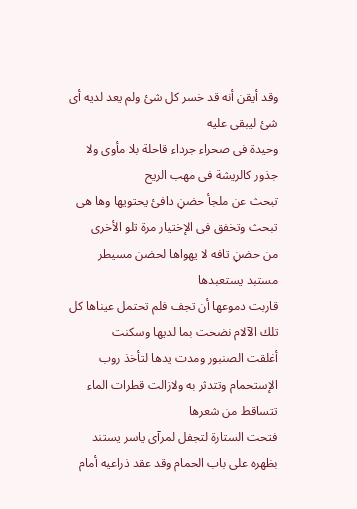وقد أيقن أنه قد خسر كل شئ ولم يعد لديه أى شئ ليبقى عليه
وحيدة فى صحراء جرداء قاحلة بلا مأوى ولا جذور كالريشة فى مهب الريح
تبحث عن ملجأ حضڼ دافئ يحتويها وها هى تبحث وتخفق فى الإختيار مرة تلو الأخرى
من حضڼ تافه لا يهواها لحضن مسيطر مستبد يستعبدها
قاربت دموعها أن تجف فلم تحتمل عيناها كل تلك الآلام نضحت بما لديها وسكنت
أغلقت الصنبور ومدت يدها لتأخذ روب الإستحمام وتتدثر به ولازالت قطرات الماء تتساقط من شعرها
فتحت الستارة لتجفل لمرآى ياسر يستند بظهره على باب الحمام وقد عقد ذراعيه أمام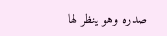صدره وهو ينظر لها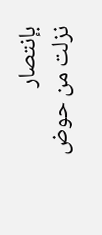بإنتصار
نزلت من حوض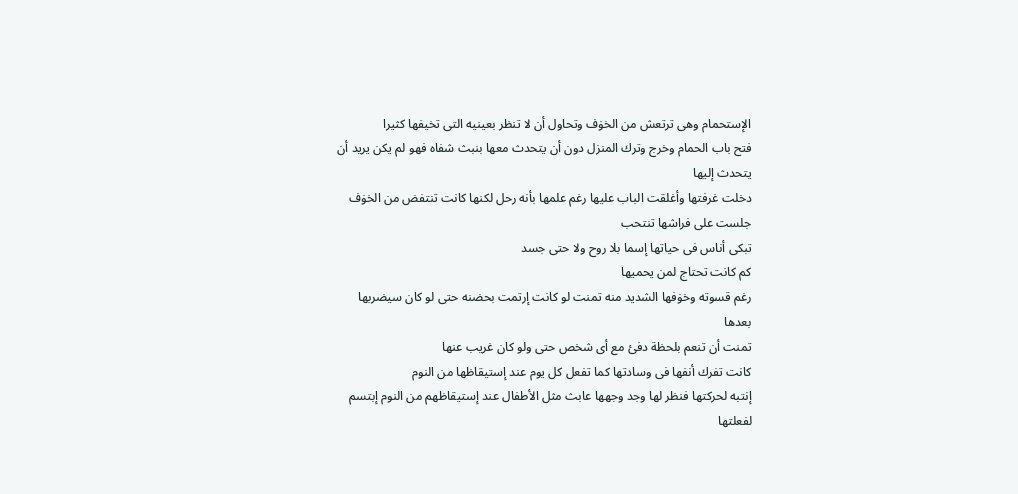الإستحمام وهى ترتعش من الخۏف وتحاول أن لا تنظر بعينيه التى تخيفها كثيرا
فتح باب الحمام وخرج وترك المنزل دون أن يتحدث معها بنبث شفاه فهو لم يكن يريد أن يتحدث إليها
دخلت غرفتها وأغلقت الباب عليها رغم علمها بأنه رحل لكنها كانت تنتفض من الخۏف جلست على فراشها تنتحب
تبكى أناس فى حياتها إسما بلا روح ولا حتى جسد
كم كانت تحتاج لمن يحميها
رغم قسوته وخۏفها الشديد منه تمنت لو كانت إرتمت بحضنه حتى لو كان سيضربها بعدها
تمنت أن تنعم بلحظة دفئ مع أى شخص حتى ولو كان غريب عنها
كانت تفرك أنفها فى وسادتها كما تفعل كل يوم عند إستيقاظها من النوم
إنتبه لحركتها فنظر لها وجد وجهها عابث مثل الأطفال عند إستيقاظهم من النوم إبتسم لفعلتها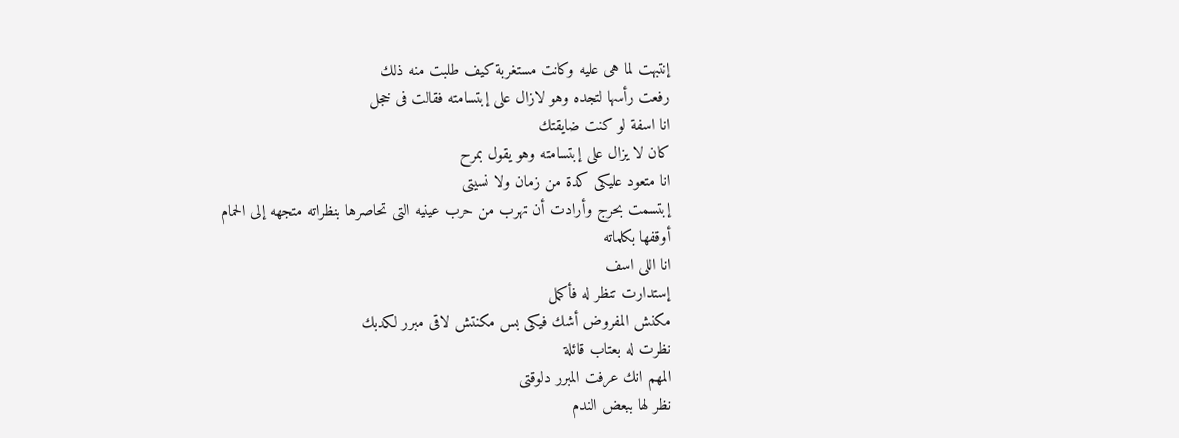إنتبهت لما هى عليه وكانت مستغربة كيف طلبت منه ذلك
رفعت رأسها لتجده وهو لازال على إبتسامته فقالت فى خجل
انا اسفة لو كنت ضايقتك
كان لا يزال على إبتسامته وهو يقول بمرح
انا متعود عليكى كدة من زمان ولا نسيتى
إبتسمت بحرج وأرادت أن تهرب من حرب عينيه التى تحاصرها بنظراته متجهه إلى الحمام
أوقفها بكلماته
انا اللى اسف
إستدارت تنظر له فأكمل
مكنش المفروض أشك فيكى بس مكنتش لاقى مبرر لكدبك
نظرت له بعتاب قائلة
المهم انك عرفت المبرر دلوقتى
نظر لها ببعض الندم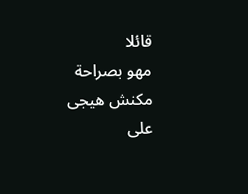قائلا
مهو بصراحة مكنش هيجى على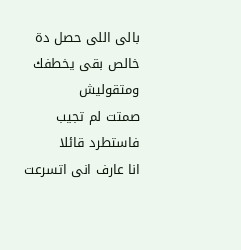بالى اللى حصل دة خالص بقى يخطفك ومتقوليش
صمتت لم تجيب فاستطرد قائلا
انا عارف انى اتسرعت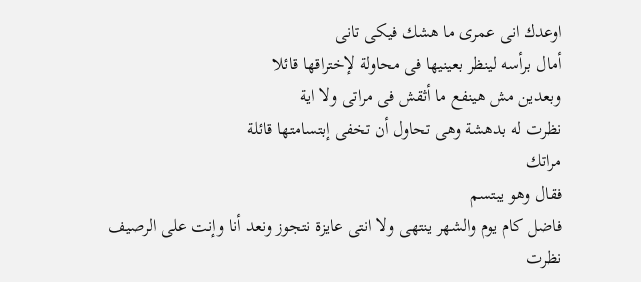اوعدك انى عمرى ما هشك فيكى تانى
أمال برأسه لينظر بعينيها فى محاولة لإختراقها قائلا
وبعدين مش هينفع ما أثقش فى مراتى ولا اية
نظرت له بدهشة وهى تحاول أن تخفى إبتسامتها قائلة
مراتك
فقال وهو يبتسم
فاضل كام يوم والشهر ينتهى ولا انتى عايزة نتجوز ونعد أنا وإنت على الرصيف
نظرت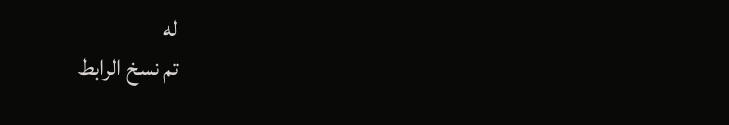له
تم نسخ الرابط